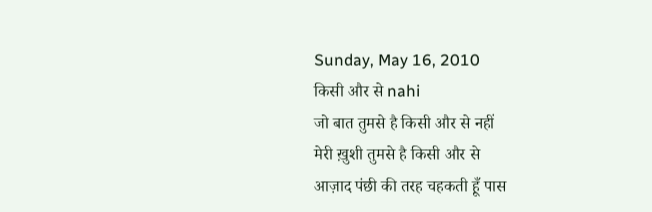Sunday, May 16, 2010
किसी और से nahi
जो बात तुमसे है किसी और से नहीं
मेरी ख़ुशी तुमसे है किसी और से
आज़ाद पंछी की तरह चहकती हूँ पास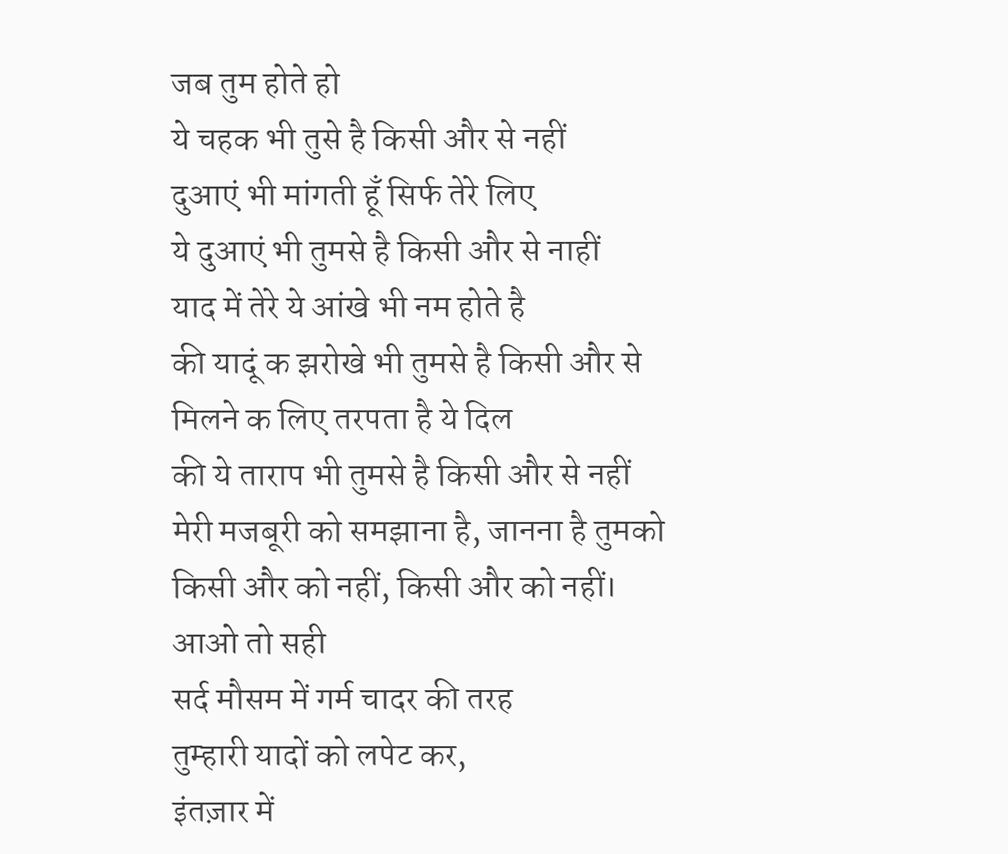जब तुम होते हो
ये चहक भी तुसे है किसी और से नहीं
दुआएं भी मांगती हूँ सिर्फ तेरे लिए
ये दुआएं भी तुमसे है किसी और से नाहीं
याद में तेरे ये आंखे भी नम होते है
की यादूं क झरोखे भी तुमसे है किसी और से
मिलने क लिए तरपता है ये दिल
की ये ताराप भी तुमसे है किसी और से नहीं
मेरी मजबूरी को समझाना है, जानना है तुमको
किसी और को नहीं, किसी और को नहीं।
आओ तो सही
सर्द मौसम में गर्म चादर की तरह
तुम्हारी यादों को लपेट कर,
इंतज़ार में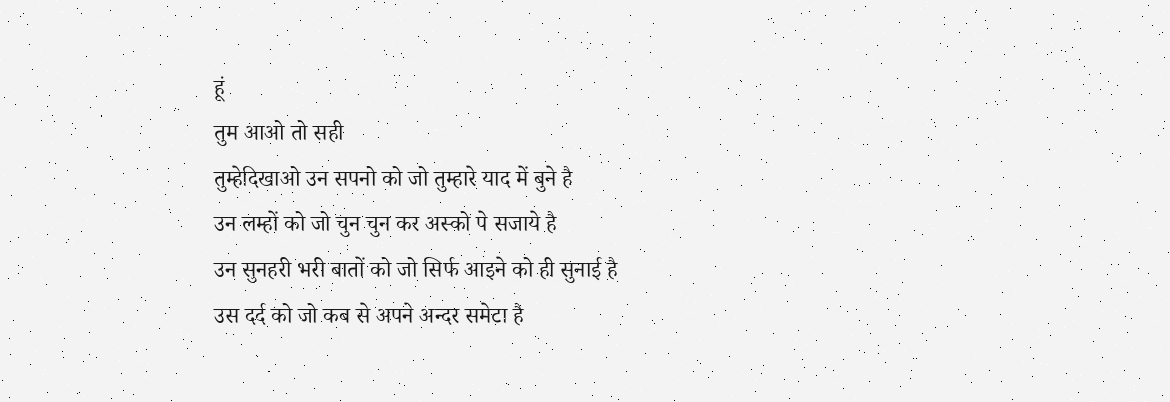हूं
तुम आओ तो सही
तुम्हेदिखाओ उन सपनो को जो तुम्हारे याद में बुने है
उन लम्हों को जो चुन चुन कर अस्को पे सजाये है
उन सुनहरी भरी बातों को जो सिर्फ आइने को ही सुनाई है
उस दर्द को जो कब से अपने अन्दर समेटा है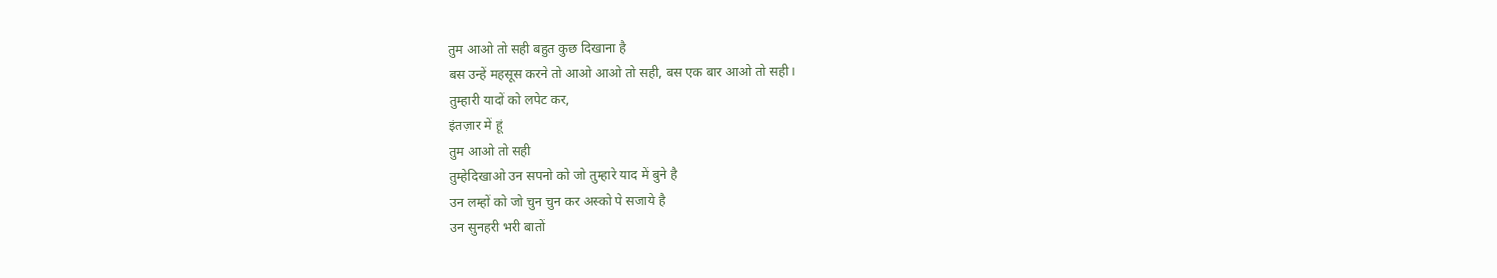तुम आओ तो सही बहुत कुछ दिखाना है
बस उन्हें महसूस करने तो आओ आओ तो सही, बस एक बार आओ तो सही।
तुम्हारी यादों को लपेट कर,
इंतज़ार में हूं
तुम आओ तो सही
तुम्हेदिखाओ उन सपनो को जो तुम्हारे याद में बुने है
उन लम्हों को जो चुन चुन कर अस्को पे सजाये है
उन सुनहरी भरी बातों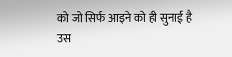को जो सिर्फ आइने को ही सुनाई है
उस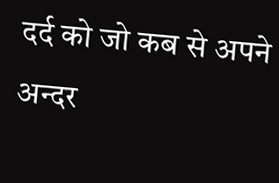दर्द को जो कब से अपने अन्दर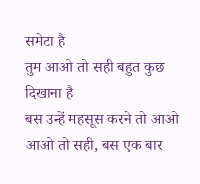समेटा है
तुम आओ तो सही बहुत कुछ दिखाना है
बस उन्हें महसूस करने तो आओ आओ तो सही, बस एक बार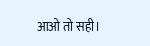आओ तो सही।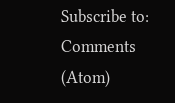Subscribe to:
Comments (Atom)